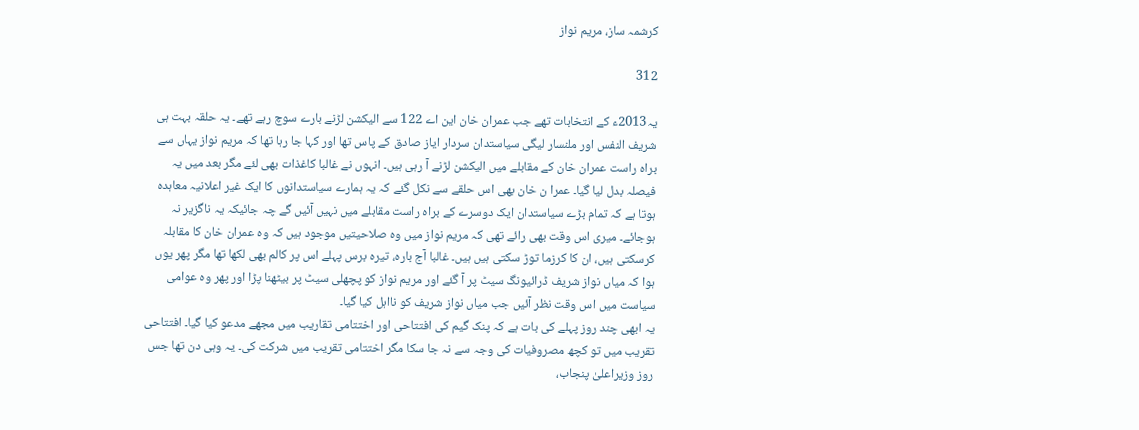کرشمہ ساز، مریم نواز

312

یہ2013ء کے انتخابات تھے جب عمران خان این اے 122 سے الیکشن لڑنے بارے سوچ رہے تھے۔ یہ حلقہ بہت ہی شریف النفس اور ملنسار لیگی سیاستدان سردار ایاز صادق کے پاس تھا اور کہا جا رہا تھا کہ مریم نواز یہاں سے براہ راست عمران خان کے مقابلے میں الیکشن لڑنے آ رہی ہیں۔ انہوں نے غالبا کاغذات بھی لئے مگر بعد میں یہ فیصلہ بدل لیا گیا۔ عمرا ن خان بھی اس حلقے سے نکل گئے کہ یہ ہمارے سیاستدانوں کا ایک غیر اعلانیہ معاہدہ ہوتا ہے کہ تمام بڑے سیاستدان ایک دوسرے کے براہ راست مقابلے میں نہیں آئیں گے چہ جائیکہ یہ ناگزیر نہ ہوجائے۔ میری اس وقت بھی رائے تھی کہ مریم نواز میں وہ صلاحیتیں موجود ہیں کہ وہ عمران خان کا مقابلہ کرسکتی ہیں، ان کا کرزما توڑ سکتی ہیں ہیں۔ غالبا آج بارہ، تیرہ برس پہلے اس پر کالم بھی لکھا تھا مگر پھر یوں ہوا کہ میاں نواز شریف ڈرائیونگ سیٹ پر آ گئے اور مریم نواز کو پچھلی سیٹ پر بیٹھنا پڑا اور پھر وہ عوامی سیاست میں اس وقت نظر آئیں جب میاں نواز شریف کو نااہل کیا گیا۔
یہ ابھی چند روز پہلے کی بات ہے کہ پنک گیم کی افتتاحی اور اختتامی تقاریب میں مجھے مدعو کیا گیا۔ افتتاحی تقریب میں تو کچھ مصروفیات کی وجہ سے نہ جا سکا مگر اختتامی تقریب میں شرکت کی۔ یہ وہی دن تھا جس روز وزیراعلیٰ پنجاب،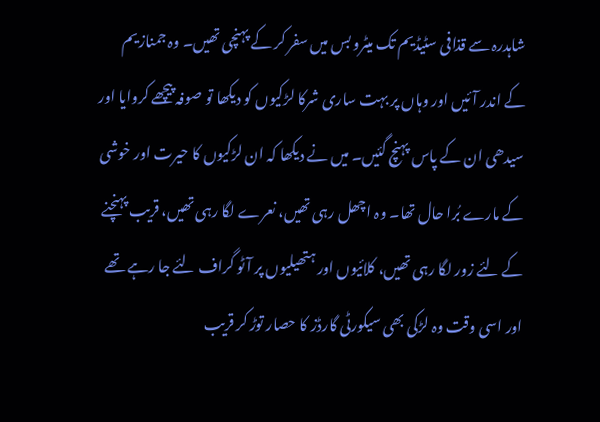شاہدرہ سے قذافی سٹیڈیم تک میٹرو بس میں سفر کر کے پہنچی تھیں۔ وہ جمنازیم کے اندر آئیں اور وہاں پر بہت ساری شرکا لڑکیوں کو دیکھا تو صوفہ پیچھے کروایا اور سیدھی ان کے پاس پہنچ گئیں۔ میں نے دیکھا کہ ان لڑکیوں کا حیرت اور خوشی کے مارے بُرا حال تھا۔ وہ اچھل رہی تھیں، نعرے لگا رہی تھیں، قریب پہنچنے کے لئے زور لگا رہی تھیں، کلائیوں اور ہتھیلیوں پر آٹو گراف لئے جا رہے تھے اور اسی وقت وہ لڑکی بھی سیکورٹی گارڈز کا حصار توڑ کر قریب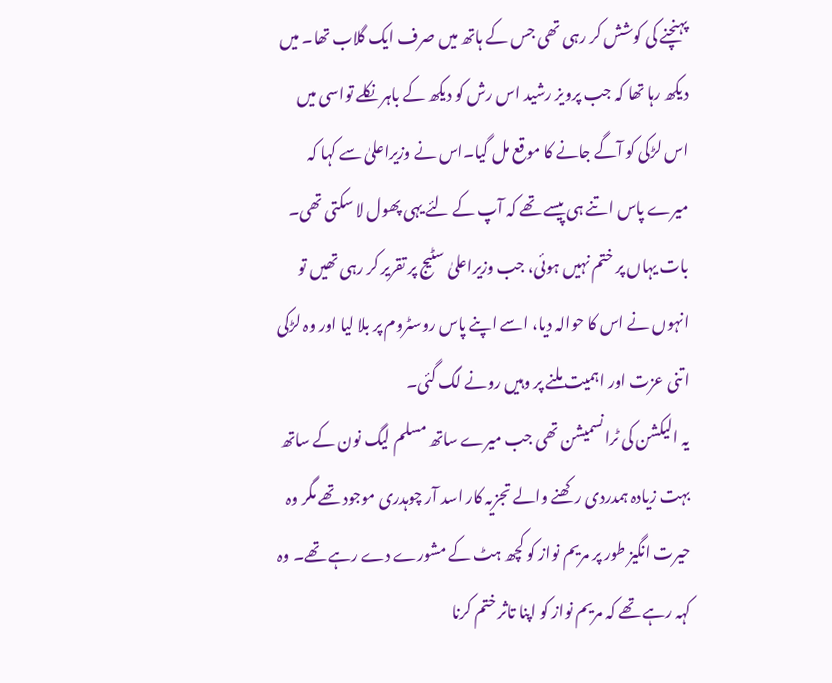پہنچنے کی کوشش کر رہی تھی جس کے ہاتھ میں صرف ایک گلاب تھا۔ میں دیکھ رہا تھا کہ جب پرویز رشید اس رش کو دیکھ کے باہر نکلے تواسی میں اس لڑکی کو آگے جانے کا موقع مل گیا۔اس نے وزیراعلیٰ سے کہا کہ میرے پاس اتنے ہی پیسے تھے کہ آپ کے لئے یہی پھول لا سکتی تھی۔ بات یہاں پر ختم نہیں ہوئی، جب وزیراعلیٰ سٹیج پر تقریر کر رہی تھیں تو انہوں نے اس کا حوالہ دیا، اسے اپنے پاس روسٹروم پر بلا لیا اور وہ لڑکی اتنی عزت اور اہمیت ملنے پر وہیں رونے لگ گئی۔
یہ الیکشن کی ٹرانسمیشن تھی جب میرے ساتھ مسلم لیگ نون کے ساتھ بہت زیادہ ہمدردی رکھنے والے تجزیہ کار اسد آر چوہدری موجود تھے مگر وہ حیرت انگیز طور پر مریم نواز کو کچھ ہٹ کے مشورے دے رہے تھے۔ وہ کہہ رہے تھے کہ مریم نواز کو اپنا تاثر ختم کرنا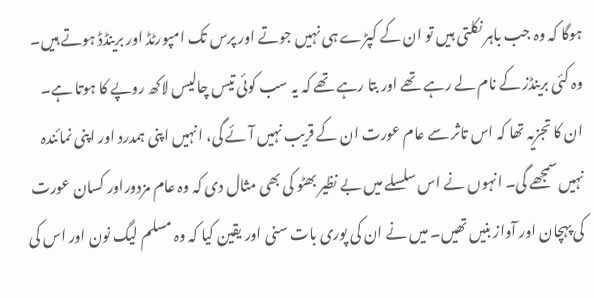ہوگا کہ وہ جب باہر نکلتی ہیں تو ان کے کپڑے ہی نہیں جوتے اور پرس تک امپورٹڈ اور برینڈڈ ہوتے ہیں۔ وہ کئی برینڈز کے نام لے رہے تھے اور بتا رہے تھے کہ یہ سب کوئی تیس چالیس لاکھ روپے کا ہوتا ہے۔ ان کا تجزیہ تھا کہ اس تاثر سے عام عورت ان کے قریب نہیں آئے گی، انہیں اپنی ہمدرد اور اپنی نمائندہ نہیں سمجھے گی۔ انہوں نے اس سلسلے میں بے نظیر بھٹو کی بھی مثال دی کہ وہ عام مزدوراور کسان عورت کی پہچان اور آواز بنیں تھیں۔ میں نے ان کی پوری بات سنی اور یقین کیا کہ وہ مسلم لیگ نون اور اس کی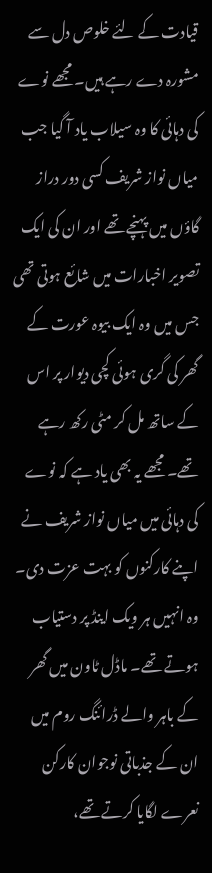قیادت کے لئے خلوص دل سے مشورہ دے رہے ہیں۔ مجھے نوے کی دہائی کا وہ سیلاب یاد آ گیا جب میاں نواز شریف کسی دور دراز گاؤں میں پہنچے تھے اور ان کی ایک تصویر اخبارات میں شائع ہوتی تھی جس میں وہ ایک بیوہ عورت کے گھر کی گری ہوئی کچی دیوار پر اس کے ساتھ مل کر مٹی رکھ رہے تھے۔ مجھے یہ بھی یاد ہے کہ نوے کی دہائی میں میاں نواز شریف نے اپنے کارکنوں کو بہت عزت دی۔ وہ انہیں ہر ویک اینڈ پر دستیاب ہوتے تھے۔ ماڈل ٹاون میں گھر کے باہر والے ڈرائنگ روم میں ان کے جذباتی نوجوان کارکن نعرے لگایا کرتے تھے،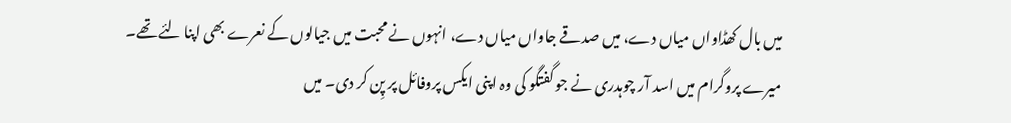میں بال کھڈاواں میاں دے، میں صدقے جاواں میاں دے، انہوں نے محبت میں جیالوں کے نعرے بھی اپنا لئے تھے۔
میرے پروگرام میں اسد آر چوہدری نے جو گفتگو کی وہ اپنی ایکس پروفائل پر پِن کر دی۔ میں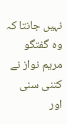نہیں جانتا کہ وہ گفتگو مریم نواز نے کتنی سنی اور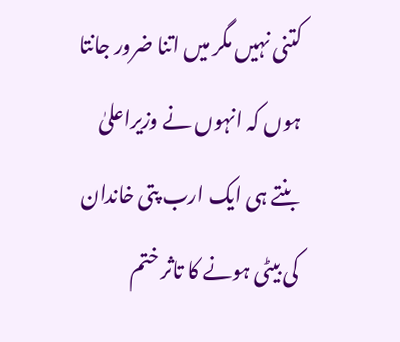کتنی نہیں مگر میں اتنا ضرور جانتا ہوں کہ انہوں نے وزیراعلیٰ بنتے ہی ایک ارب پتی خاندان کی بیٹی ہونے کا تاثر ختم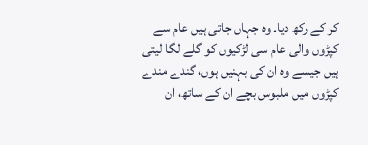کر کے رکھ دیا۔ وہ جہاں جاتی ہیں عام سے کپڑوں والی عام سی لڑکیوں کو گلے لگا لیتی ہیں جیسے وہ ان کی بہنیں ہوں، گندے مندے کپڑوں میں ملبوس بچے ان کے ساتھ، ان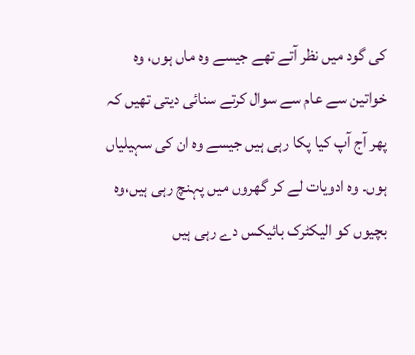کی گود میں نظر آتے تھے جیسے وہ ماں ہوں، وہ خواتین سے عام سے سوال کرتے سنائی دیتی تھیں کہ پھر آج آپ کیا پکا رہی ہیں جیسے وہ ان کی سہیلیاں ہوں۔ وہ ادویات لے کر گھروں میں پہنچ رہی ہیں،وہ بچیوں کو الیکٹرک بائیکس دے رہی ہیں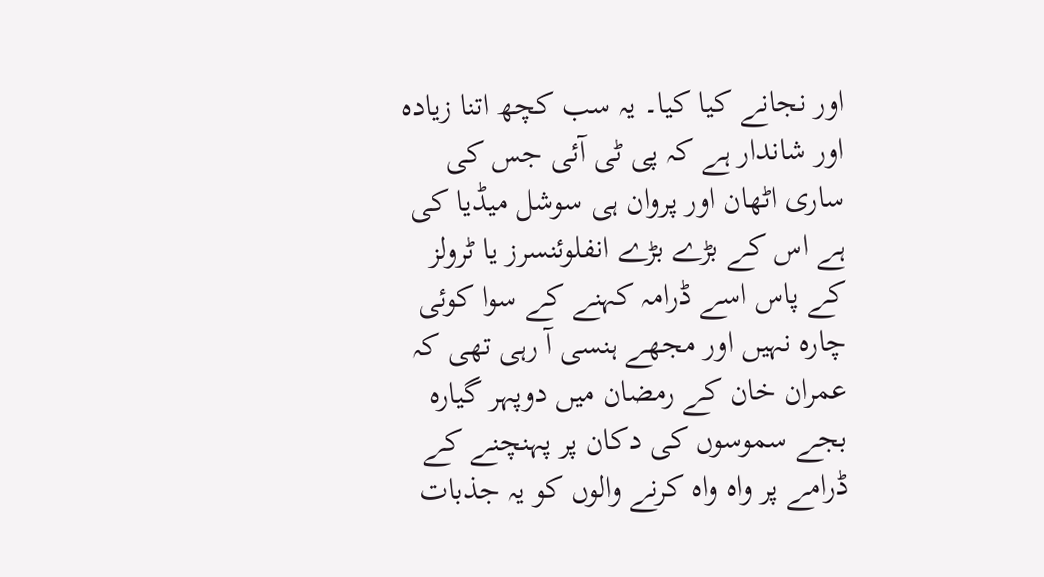اور نجانے کیا کیا۔ یہ سب کچھ اتنا زیادہ اور شاندار ہے کہ پی ٹی آئی جس کی ساری اٹھان اور پروان ہی سوشل میڈیا کی ہے اس کے بڑے بڑے انفلوئنسرز یا ٹرولز کے پاس اسے ڈرامہ کہنے کے سوا کوئی چارہ نہیں اور مجھے ہنسی آ رہی تھی کہ عمران خان کے رمضان میں دوپہر گیارہ بجے سموسوں کی دکان پر پہنچنے کے ڈرامے پر واہ واہ کرنے والوں کو یہ جذبات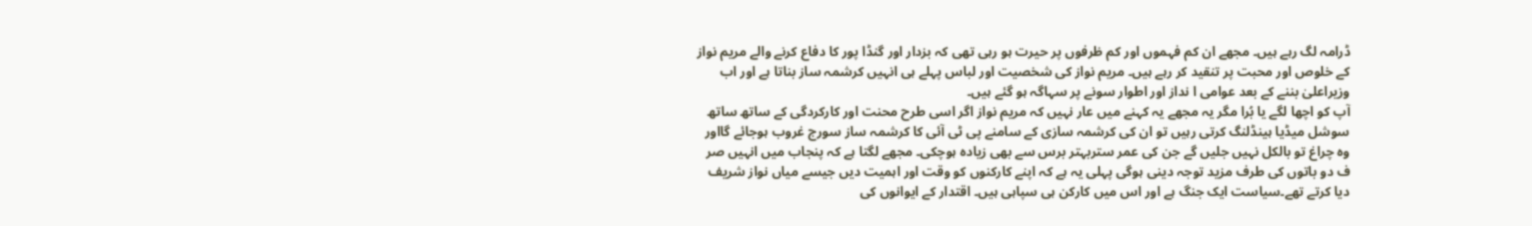ڈرامہ لگ رہے ہیں۔ مجھے ان کم فہموں اور کم ظرفوں پر حیرت ہو رہی تھی کہ بزدار اور گنڈا پور کا دفاع کرنے والے مریم نواز کے خلوص اور محبت پر تنقید کر رہے ہیں۔ مریم نواز کی شخصیت اور لباس پہلے ہی انہیں کرشمہ ساز بناتا ہے اور اب وزیراعلیٰ بننے کے بعد عوامی ا نداز اور اطوار سونے پر سہاگہ ہو گئے ہیں۔
آپ کو اچھا لگے یا بُرا مگر یہ مجھے یہ کہنے میں عار نہیں کہ مریم نواز اگر اسی طرح محنت اور کارکردگی کے ساتھ ساتھ سوشل میڈیا ہینڈلنگ کرتی رہیں تو ان کی کرشمہ سازی کے سامنے پی ٹی آئی کا کرشمہ ساز سورج غروب ہوجائے گااور وہ چراغ تو بالکل نہیں جلیں گے جن کی عمر ستربہتر برس سے بھی زیادہ ہوچکی۔ مجھے لگتا ہے کہ پنجاب میں انہیں صر ف دو باتوں کی طرف مزید توجہ دینی ہوگی پہلی یہ ہے کہ اپنے کارکنوں کو وقت اور اہمیت دیں جیسے میاں نواز شریف دیا کرتے تھے۔سیاست ایک جنگ ہے اور اس میں کارکن ہی سپاہی ہیں۔ اقتدار کے ایوانوں کی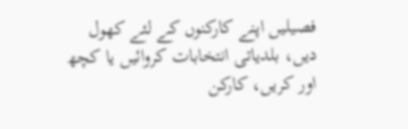فصیلیں اپنے کارکنوں کے لئے کھول دیں، بلدیاتی انتخابات کروائیں یا کچھ اور کریں، کارکن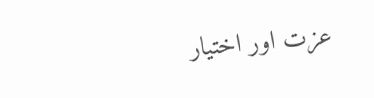عزت اور اختیار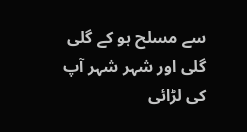سے مسلح ہو کے گلی گلی اور شہر شہر آپ کی لڑائی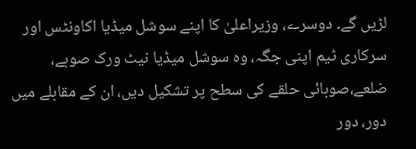لڑیں گے۔ دوسرے، وزیراعلیٰ کا اپنے سوشل میڈیا اکاونٹس اور سرکاری ٹیم اپنی جگہ، وہ سوشل میڈیا نیٹ ورک صوبے، ضلعے،صوبائی حلقے کی سطح پر تشکیل دیں، ان کے مقابلے میں دور، دور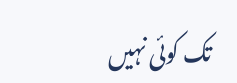تک کوئی نہیں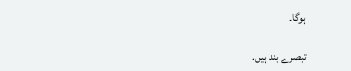ہوگا۔

تبصرے بند ہیں.